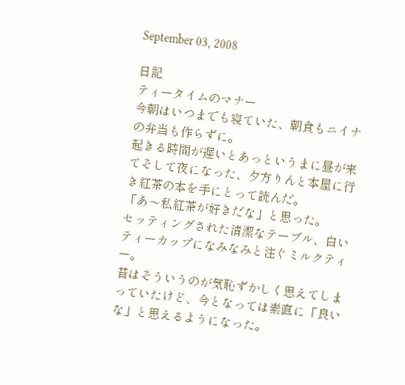September 03, 2008

日記
ティータイムのマナー
今朝はいつまでも寝ていた、朝食もニイナの弁当も作らずに。
起きる時間が遅いとあっというまに昼が来てそして夜になった、夕方りんと本屋に行き紅茶の本を手にとって読んだ。
「あ〜私紅茶が好きだな」と思った。
セッティングされた清潔なテーブル、白いティーカップになみなみと注ぐミルクティー。
昔はそういうのが気恥ずかしく思えてしまっていたけど、今となっては素直に「良いな」と思えるようになった。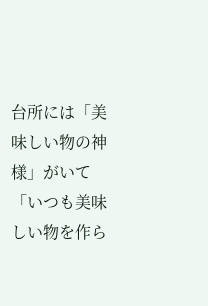台所には「美味しい物の神様」がいて「いつも美味しい物を作ら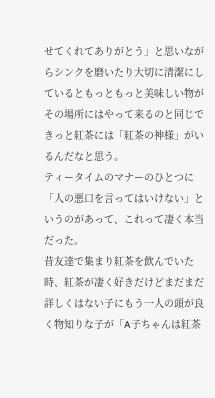せてくれてありがとう」と思いながらシンクを磨いたり大切に清潔にしているともっともっと美味しい物がその場所にはやって来るのと同じできっと紅茶には「紅茶の神様」がいるんだなと思う。
ティータイムのマナーのひとつに「人の悪口を言ってはいけない」というのがあって、これって凄く本当だった。
昔友達で集まり紅茶を飲んでいた時、紅茶が凄く好きだけどまだまだ詳しくはない子にもう一人の頭が良く物知りな子が「A子ちゃんは紅茶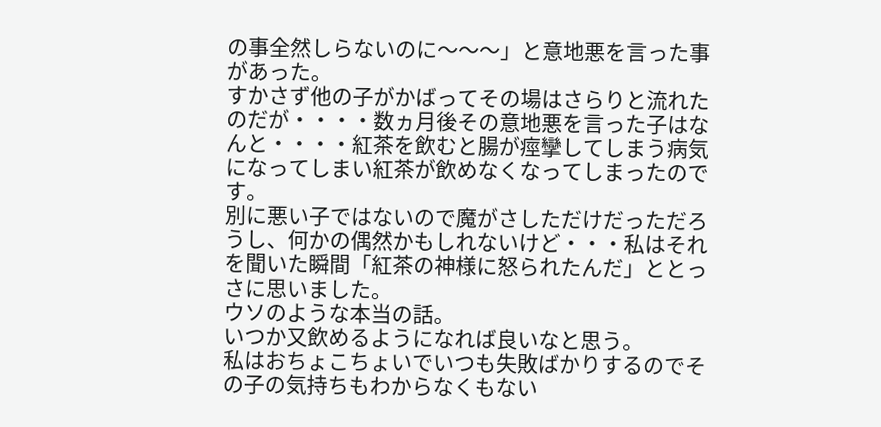の事全然しらないのに〜〜〜」と意地悪を言った事があった。
すかさず他の子がかばってその場はさらりと流れたのだが・・・・数ヵ月後その意地悪を言った子はなんと・・・・紅茶を飲むと腸が痙攣してしまう病気になってしまい紅茶が飲めなくなってしまったのです。
別に悪い子ではないので魔がさしただけだっただろうし、何かの偶然かもしれないけど・・・私はそれを聞いた瞬間「紅茶の神様に怒られたんだ」ととっさに思いました。
ウソのような本当の話。
いつか又飲めるようになれば良いなと思う。
私はおちょこちょいでいつも失敗ばかりするのでその子の気持ちもわからなくもない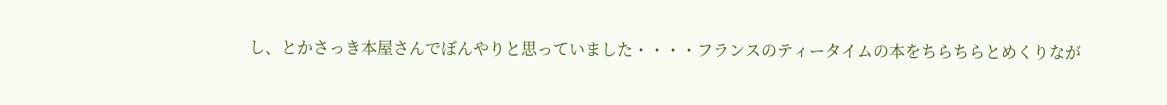し、とかさっき本屋さんでぼんやりと思っていました・・・・フランスのティータイムの本をちらちらとめくりなが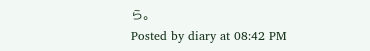ら。
Posted by diary at 08:42 PM